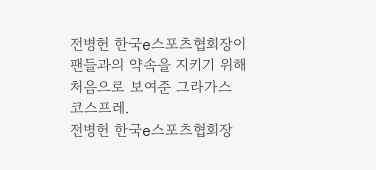전병헌 한국e스포츠협회장이 팬들과의 약속을 지키기 위해 처음으로 보여준 그라가스 코스프레.
전병헌 한국e스포츠협회장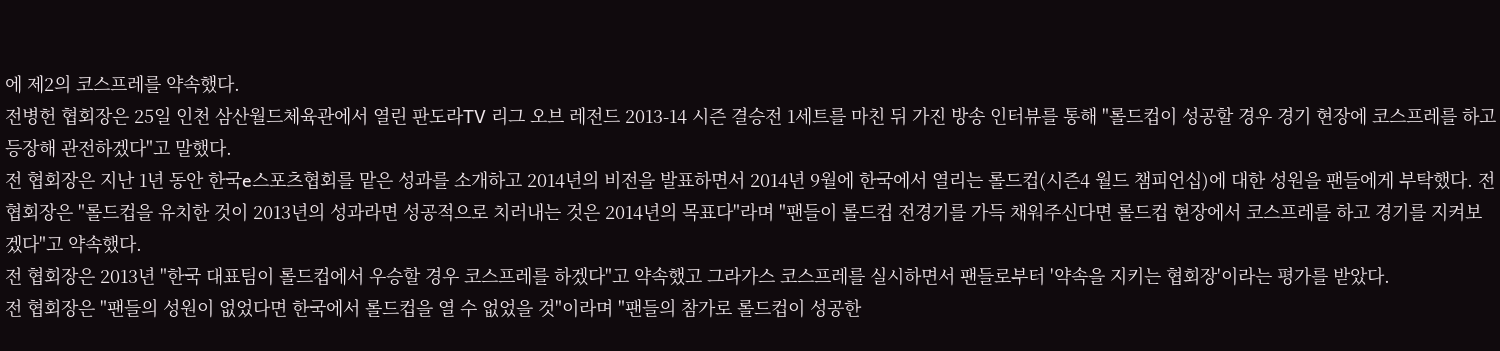에 제2의 코스프레를 약속했다.
전병헌 협회장은 25일 인천 삼산월드체육관에서 열린 판도라TV 리그 오브 레전드 2013-14 시즌 결승전 1세트를 마친 뒤 가진 방송 인터뷰를 통해 "롤드컵이 성공할 경우 경기 현장에 코스프레를 하고 등장해 관전하겠다"고 말했다.
전 협회장은 지난 1년 동안 한국e스포츠협회를 맡은 성과를 소개하고 2014년의 비전을 발표하면서 2014년 9월에 한국에서 열리는 롤드컵(시즌4 월드 챔피언십)에 대한 성원을 팬들에게 부탁했다. 전 협회장은 "롤드컵을 유치한 것이 2013년의 성과라면 성공적으로 치러내는 것은 2014년의 목표다"라며 "팬들이 롤드컵 전경기를 가득 채워주신다면 롤드컵 현장에서 코스프레를 하고 경기를 지켜보겠다"고 약속했다.
전 협회장은 2013년 "한국 대표팀이 롤드컵에서 우승할 경우 코스프레를 하겠다"고 약속했고 그라가스 코스프레를 실시하면서 팬들로부터 '약속을 지키는 협회장'이라는 평가를 받았다.
전 협회장은 "팬들의 성원이 없었다면 한국에서 롤드컵을 열 수 없었을 것"이라며 "팬들의 참가로 롤드컵이 성공한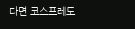다면 코스프레도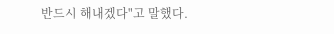반드시 해내겠다"고 말했다.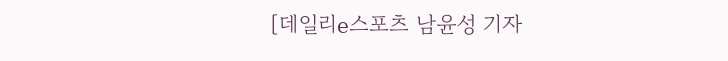[데일리e스포츠 남윤성 기자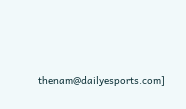thenam@dailyesports.com]